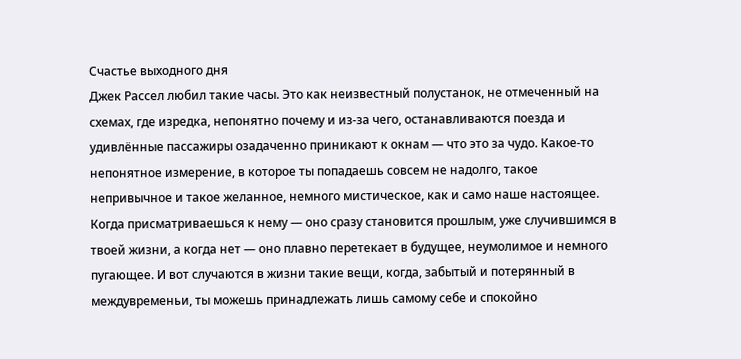Счастье выходного дня
Джек Рассел любил такие часы. Это как неизвестный полустанок, не отмеченный на схемах, где изредка, непонятно почему и из-за чего, останавливаются поезда и удивлённые пассажиры озадаченно приникают к окнам — что это за чудо. Какое-то непонятное измерение, в которое ты попадаешь совсем не надолго, такое непривычное и такое желанное, немного мистическое, как и само наше настоящее. Когда присматриваешься к нему — оно сразу становится прошлым, уже случившимся в твоей жизни, а когда нет — оно плавно перетекает в будущее, неумолимое и немного пугающее. И вот случаются в жизни такие вещи, когда, забытый и потерянный в междувременьи, ты можешь принадлежать лишь самому себе и спокойно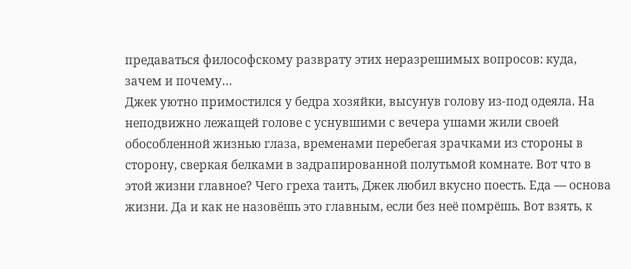предаваться философскому разврату этих неразрешимых вопросов: куда, зачем и почему…
Джек уютно примостился у бедра хозяйки, высунув голову из-под одеяла. На неподвижно лежащей голове с уснувшими с вечера ушами жили своей обособленной жизнью глаза, временами перебегая зрачками из стороны в сторону, сверкая белками в задрапированной полутьмой комнате. Вот что в этой жизни главное? Чего греха таить, Джек любил вкусно поесть. Еда — основа жизни. Да и как не назовёшь это главным, если без неё помрёшь. Вот взять, к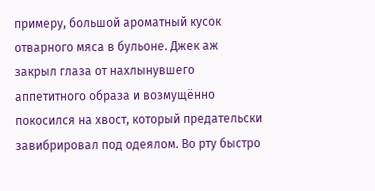примеру, большой ароматный кусок отварного мяса в бульоне. Джек аж закрыл глаза от нахлынувшего аппетитного образа и возмущённо покосился на хвост, который предательски завибрировал под одеялом. Во рту быстро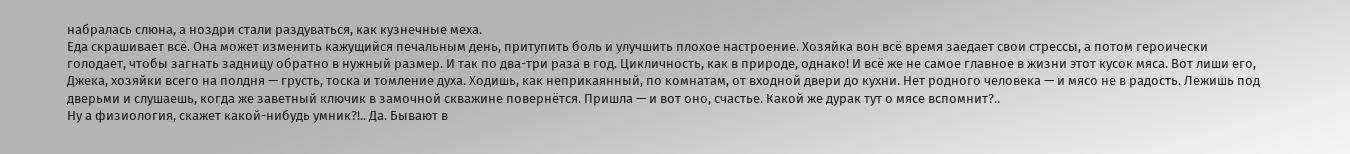набралась слюна, а ноздри стали раздуваться, как кузнечные меха.
Еда скрашивает всё. Она может изменить кажущийся печальным день, притупить боль и улучшить плохое настроение. Хозяйка вон всё время заедает свои стрессы, а потом героически голодает, чтобы загнать задницу обратно в нужный размер. И так по два-три раза в год. Цикличность, как в природе, однако! И всё же не самое главное в жизни этот кусок мяса. Вот лиши его, Джека, хозяйки всего на полдня — грусть, тоска и томление духа. Ходишь, как неприкаянный, по комнатам, от входной двери до кухни. Нет родного человека — и мясо не в радость. Лежишь под дверьми и слушаешь, когда же заветный ключик в замочной скважине повернётся. Пришла — и вот оно, счастье. Какой же дурак тут о мясе вспомнит?..
Ну а физиология, скажет какой-нибудь умник?!.. Да. Бывают в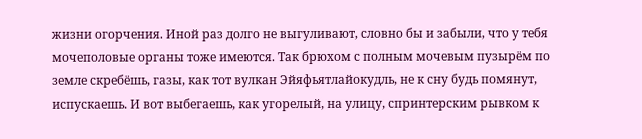жизни огорчения. Иной раз долго не выгуливают, словно бы и забыли, что у тебя мочеполовые органы тоже имеются. Так брюхом с полным мочевым пузырём по земле скребёшь, газы, как тот вулкан Эйяфьятлайокудль, не к сну будь помянут, испускаешь. И вот выбегаешь, как угорелый, на улицу, спринтерским рывком к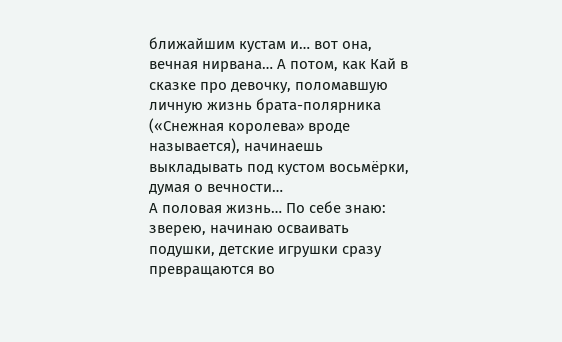ближайшим кустам и… вот она, вечная нирвана… А потом, как Кай в сказке про девочку, поломавшую личную жизнь брата-полярника («Снежная королева» вроде называется), начинаешь выкладывать под кустом восьмёрки, думая о вечности…
А половая жизнь… По себе знаю: зверею, начинаю осваивать подушки, детские игрушки сразу превращаются во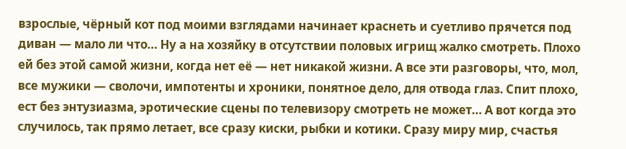взрослые, чёрный кот под моими взглядами начинает краснеть и суетливо прячется под диван — мало ли что… Ну а на хозяйку в отсутствии половых игрищ жалко смотреть. Плохо ей без этой самой жизни, когда нет её — нет никакой жизни. А все эти разговоры, что, мол, все мужики — сволочи, импотенты и хроники, понятное дело, для отвода глаз. Спит плохо, ест без энтузиазма, эротические сцены по телевизору смотреть не может… А вот когда это случилось, так прямо летает, все сразу киски, рыбки и котики. Сразу миру мир, счастья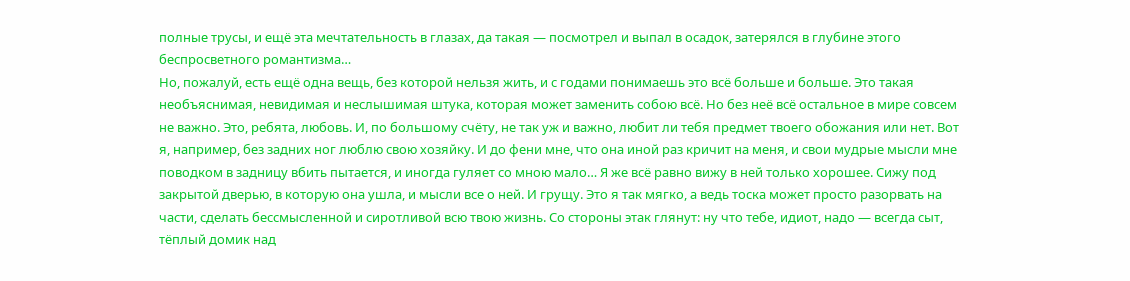полные трусы, и ещё эта мечтательность в глазах, да такая — посмотрел и выпал в осадок, затерялся в глубине этого беспросветного романтизма…
Но, пожалуй, есть ещё одна вещь, без которой нельзя жить, и с годами понимаешь это всё больше и больше. Это такая необъяснимая, невидимая и неслышимая штука, которая может заменить собою всё. Но без неё всё остальное в мире совсем не важно. Это, ребята, любовь. И, по большому счёту, не так уж и важно, любит ли тебя предмет твоего обожания или нет. Вот я, например, без задних ног люблю свою хозяйку. И до фени мне, что она иной раз кричит на меня, и свои мудрые мысли мне поводком в задницу вбить пытается, и иногда гуляет со мною мало… Я же всё равно вижу в ней только хорошее. Сижу под закрытой дверью, в которую она ушла, и мысли все о ней. И грущу. Это я так мягко, а ведь тоска может просто разорвать на части, сделать бессмысленной и сиротливой всю твою жизнь. Со стороны этак глянут: ну что тебе, идиот, надо — всегда сыт, тёплый домик над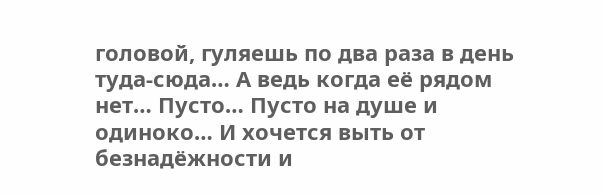головой, гуляешь по два раза в день туда-сюда… А ведь когда её рядом нет… Пусто… Пусто на душе и одиноко… И хочется выть от безнадёжности и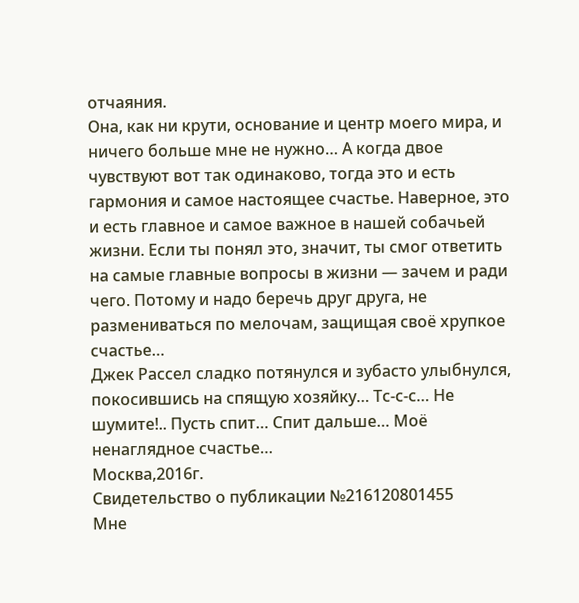отчаяния.
Она, как ни крути, основание и центр моего мира, и ничего больше мне не нужно… А когда двое чувствуют вот так одинаково, тогда это и есть гармония и самое настоящее счастье. Наверное, это и есть главное и самое важное в нашей собачьей жизни. Если ты понял это, значит, ты смог ответить на самые главные вопросы в жизни — зачем и ради чего. Потому и надо беречь друг друга, не размениваться по мелочам, защищая своё хрупкое счастье…
Джек Рассел сладко потянулся и зубасто улыбнулся, покосившись на спящую хозяйку… Тс-с-с… Не шумите!.. Пусть спит… Спит дальше… Моё ненаглядное счастье…
Москва,2016г.
Свидетельство о публикации №216120801455
Мне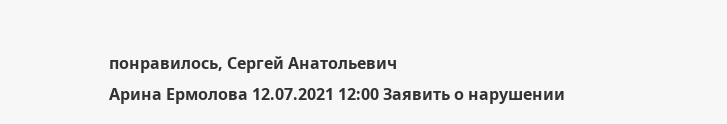понравилось, Сергей Анатольевич
Арина Ермолова 12.07.2021 12:00 Заявить о нарушении